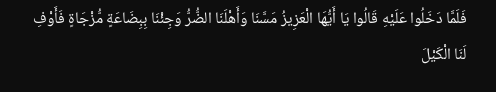فَلَمَّا دَخَلُوا عَلَيْهِ قَالُوا يَا أَيُّهَا الْعَزِيزُ مَسَّنَا وَأَهْلَنَا الضُّرُّ وَجِئْنَا بِبِضَاعَةٍ مُّزْجَاةٍ فَأَوْفِ لَنَا الْكَيْلَ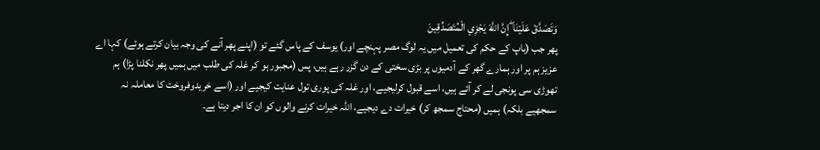وَتَصَدَّقْ عَلَيْنَا ۖ إِنَّ اللَّهَ يَجْزِي الْمُتَصَدِّقِينَ
پھر جب (باپ کے حکم کی تعمیل میں یہ لوگ مصر پہنچے اور) یوسف کے پاس گئے تو (اپنے پھر آنے کی وجہ بیان کرتے ہوئے) کہا اے عزیز ہم پر اور ہمارے گھر کے آدمیوں پر بڑی سختی کے دن گزر رہے ہیں، پس (مجبور ہو کر غلہ کی طلب میں ہمیں پھر نکلنا پڑا) ہم تھوڑی سی پونجی لے کر آئے ہیں، اسے قبول کرلیجیے، اور غلہ کی پوری تول عنایت کیجیے اور (اسے خریدوفروخت کا معاملہ نہ سمجھیے بلکہ) ہمیں (محتاج سمجھ کر) خیرات دے دیجیے، اللہ خیرات کرنے والوں کو ان کا اجر دیتا ہے۔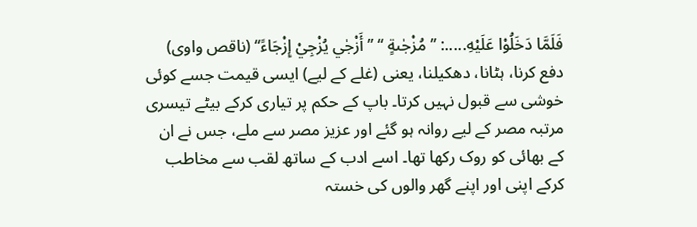فَلَمَّا دَخَلُوْا عَلَيْهِ.....: ’’ مُزْجٰىةٍ ‘‘ ’’أَزْجٰي يُزْجِيْ إِزْجَاءً‘‘ (ناقص واوی) دفع کرنا، ہٹانا، دھکیلنا، یعنی (غلے کے لیے) ایسی قیمت جسے کوئی خوشی سے قبول نہیں کرتا۔ باپ کے حکم پر تیاری کرکے بیٹے تیسری مرتبہ مصر کے لیے روانہ ہو گئے اور عزیز مصر سے ملے، جس نے ان کے بھائی کو روک رکھا تھا۔ اسے ادب کے ساتھ لقب سے مخاطب کرکے اپنی اور اپنے گھر والوں کی خستہ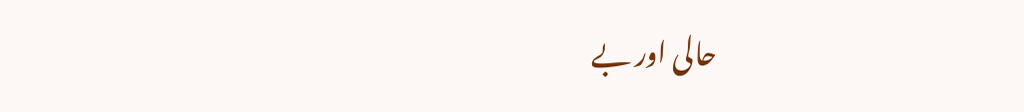حالی اور بے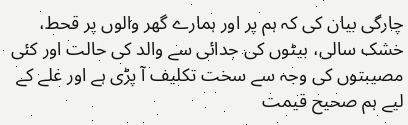چارگی بیان کی کہ ہم پر اور ہمارے گھر والوں پر قحط، خشک سالی، بیٹوں کی جدائی سے والد کی حالت اور کئی مصیبتوں کی وجہ سے سخت تکلیف آ پڑی ہے اور غلے کے لیے ہم صحیح قیمت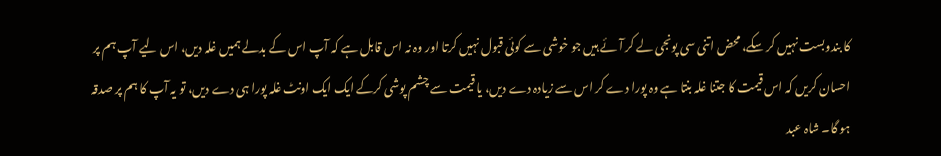کا بندوبست نہیں کر سکے، محض اتنی سی پونجی لے کر آئے ہیں جو خوشی سے کوئی قبول نہیں کرتا اور وہ نہ اس قابل ہے کہ آپ اس کے بدلے ہمیں غلہ دیں، اس لیے آپ ہم پر احسان کریں کہ اس قیمت کا جتنا غلہ بنتا ہے وہ پورا دے کر اس سے زیادہ دے دیں، یا قیمت سے چشم پوشی کرکے ایک ایک اونٹ غلہ پورا ہی دے دیں، تو یہ آپ کا ہم پر صدقہ ہو گا۔ شاہ عبد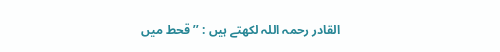القادر رحمہ اللہ لکھتے ہیں : ’’قحط میں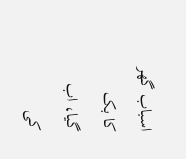اسباب گھر کا بک گیا، اب کی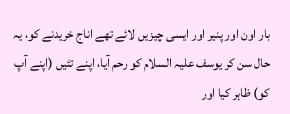بار اون اور پنیر اور ایسی چیزیں لائے تھے اناج خریدنے کو، یہ حال سن کر یوسف علیہ السلام کو رحم آیا، اپنے تئیں (اپنے آپ کو) ظاہر کیا اور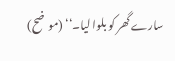سارے گھر کو بلوا لیا۔‘‘ (موضح)